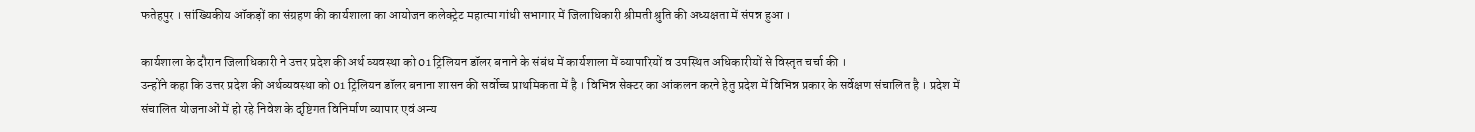फतेहपुर । सांख्यिकीय ऑकड़ों का संग्रहण की कार्यशाला का आयोजन कलेक्ट्रेट महात्मा गांधी सभागार में जिलाधिकारी श्रीमती श्रुति की अध्यक्षता में संपन्न हुआ ।

कार्यशाला के दौरान जिलाधिकारी ने उत्तर प्रदेश की अर्थ व्यवस्था को 01 ट्रिलियन डॉलर बनाने के संबंध में कार्यशाला में व्यापारियों व उपस्थित अधिकारीयों से विस्तृत चर्चा की ।
उन्होंने कहा कि उत्तर प्रदेश की अर्थव्यवस्था को 01 ट्रिलियन डॉलर बनाना शासन की सर्वोच्च प्राथमिकता में है । विभिन्न सेक्टर का आंकलन करने हेतु प्रदेश में विभिन्न प्रकार के सर्वेक्षण संचालित है । प्रदेश में संचालित योजनाओं में हो रहे निवेश के दृष्टिगत विनिर्माण व्यापार एवं अन्य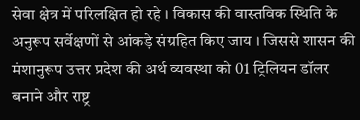सेवा क्षेत्र में परिलक्षित हो रहे । विकास की वास्तविक स्थिति के अनुरूप सर्वेक्षणों से आंकड़े संग्रहित किए जाय । जिससे शासन की मंशानुरूप उत्तर प्रदेश की अर्थ व्यवस्था को 01 ट्रिलियन डॉलर बनाने और राष्ट्र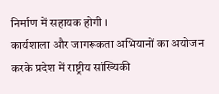निर्माण में सहायक होगी ।
कार्यशाला और जागरूकता अभियानों का अयोजन करके प्रदेश में राष्ट्रीय सांख्यिकी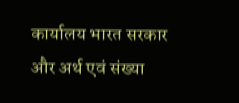कार्यालय भारत सरकार और अर्थ एवं संख्या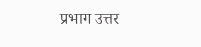प्रभाग उत्तर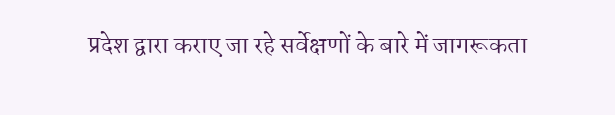प्रदेश द्वारा कराए जा रहे सर्वेक्षणों के बारे में जागरूकता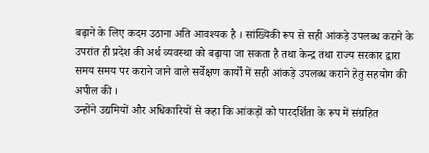बढ़ाने के लिए कदम उठाना अति आवश्यक है । सांख्यिकी रूप से सही आंकड़े उपलब्ध कराने के उपरांत ही प्रदेश की अर्थ व्यवस्था को बढ़ाया जा सकता है तथा केन्द्र तथा राज्य सरकार द्वारा समय समय पर कराने जाने वाले सर्वेक्षण कार्यों में सही आंकड़े उपलब्ध कराने हेतु सहयोग की अपील की ।
उन्होंने उद्यमियों और अधिकारियों से कहा कि आंकड़ों को पारदर्शिता के रूप में संग्रहित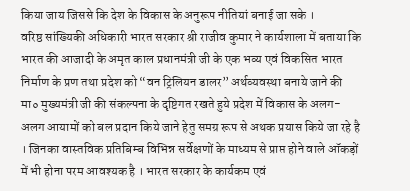किया जाय जिससे कि देश के विकास के अनुरूप नीतियां बनाई जा सके ।
वरिष्ठ सांख्यिकी अधिकारी भारत सरकार श्री राजीव कुमार ने कार्यशाला में बताया कि भारत की आजादी के अमृत काल प्रधानमंत्री जी के एक भव्य एवं विकसित भारत निर्माण के प्रण तथा प्रदेश को “वन ट्रिलियन डालर” अर्थव्यवस्था बनाये जाने की मा० मुख्यमंत्री जी की संकल्पना के दृष्टिगत रखते हुये प्रदेश में विकास के अलग-अलग आयामों को बल प्रदान किये जाने हेतु समग्र रूप से अथक प्रयास किये जा रहे है । जिनका वास्तविक प्रतिबिम्ब विभिन्न सर्वेक्षणों के माध्यम से प्राप्त होने वाले ऑकड़ों में भी होना परम आवश्यक है । भारत सरकार के कार्यकम एवं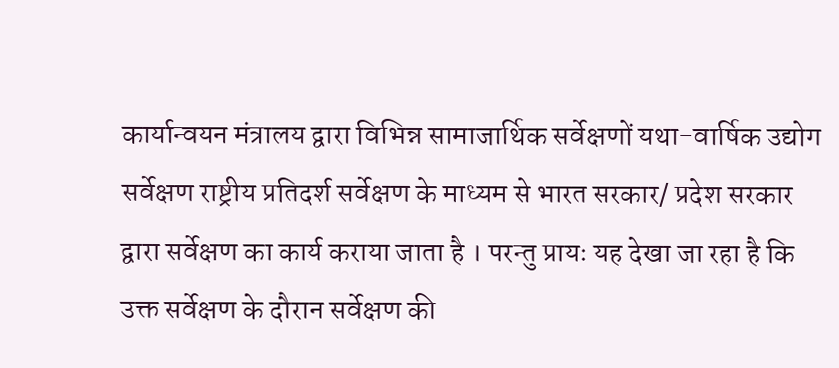कार्यान्वयन मंत्रालय द्वारा विभिन्न सामाजार्थिक सर्वेक्षणों यथा-वार्षिक उद्योग सर्वेक्षण राष्ट्रीय प्रतिदर्श सर्वेक्षण के माध्यम से भारत सरकार/ प्रदेश सरकार द्वारा सर्वेक्षण का कार्य कराया जाता है । परन्तु प्रायः यह देखा जा रहा है कि उक्त सर्वेक्षण के दौरान सर्वेक्षण की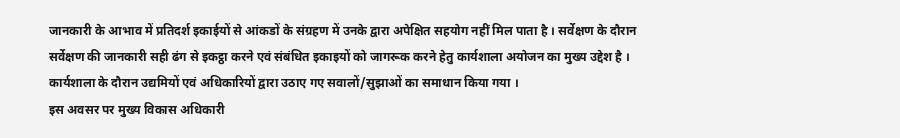जानकारी के आभाव में प्रतिदर्श इकाईयों से आंकडों के संग्रहण में उनके द्वारा अपेक्षित सहयोग नहीं मिल पाता है । सर्वेक्षण के दौरान सर्वेक्षण की जानकारी सही ढंग से इकट्ठा करने एवं संबंधित इकाइयों को जागरूक करने हेतु कार्यशाला अयोजन का मुख्य उद्देश है ।
कार्यशाला के दौरान उद्यमियों एवं अधिकारियों द्वारा उठाए गए सवालों/सुझाओं का समाधान किया गया ।
इस अवसर पर मुख्य विकास अधिकारी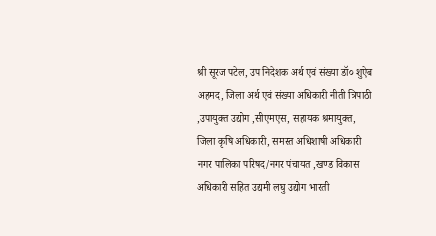श्री सूरज पटेल, उप निदेशक अर्थ एवं संख्या डॉ० शुऐब अहमद, जिला अर्थ एवं संख्या अधिकारी नीती त्रिपाठी ,उपायुक्त उद्योग ,सीएमएस, सहायक श्रमायुक्त, जिला कृषि अधिकारी, समस्त अधिशाषी अधिकारी नगर पालिका परिषद/नगर पंचायत ,खण्ड विकास अधिकारी सहित उद्यमी लघु उद्योग भारती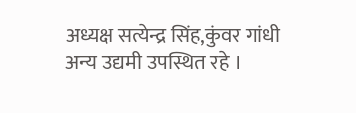अध्यक्ष सत्येन्द्र सिंह,कुंवर गांधी अन्य उद्यमी उपस्थित रहे ।